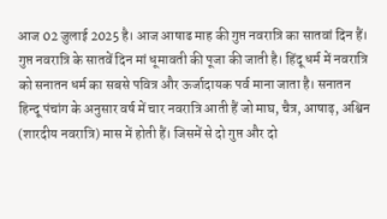आज 02 जुलाई 2025 है। आज आषाढ माह की गुप्त नवरात्रि का सातवां दिन हैं। गुप्त नवरात्रि के सातवें दिन मां धूमावती की पूजा की जाती है। हिंदू धर्म में नवरात्रि को सनातन धर्म का सबसे पवित्र और ऊर्जादायक पर्व माना जाता है। सनातन हिन्दू पंचांग के अनुसार वर्ष में चार नवरात्रि आती हैं जो माघ, चैत्र, आषाढ़, अश्विन (शारदीय नवरात्रि) मास में होती हैं। जिसमें से दो गुप्त और दो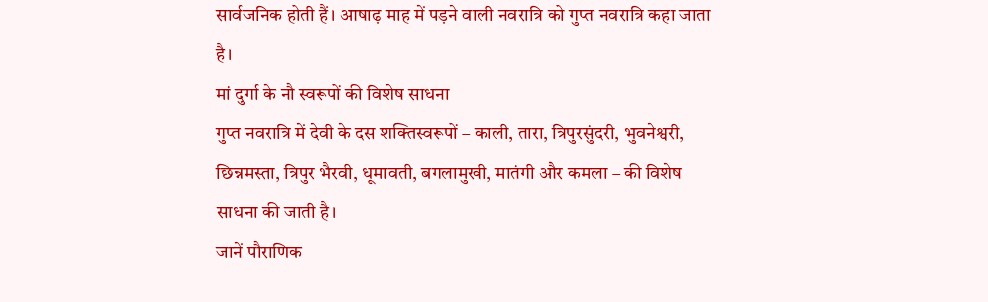सार्वजनिक होती हैं। आषाढ़ माह में पड़ने वाली नवरात्रि को गुप्त नवरात्रि कहा जाता है।
मां दुर्गा के नौ स्वरूपों की विशेष साधना
गुप्त नवरात्रि में देवी के दस शक्तिस्वरूपों – काली, तारा, त्रिपुरसुंदरी, भुवनेश्वरी, छिन्नमस्ता, त्रिपुर भैरवी, धूमावती, बगलामुखी, मातंगी और कमला – की विशेष साधना की जाती है।
जानें पौराणिक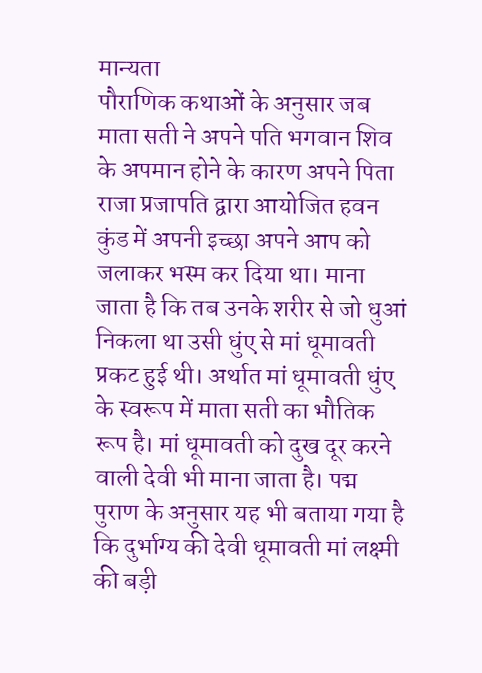मान्यता
पौराणिक कथाओं के अनुसार जब माता सती ने अपने पति भगवान शिव के अपमान होने के कारण अपने पिता राजा प्रजापति द्वारा आयोजित हवन कुंड में अपनी इच्छा अपने आप को जलाकर भस्म कर दिया था। माना जाता है कि तब उनके शरीर से जो धुआं निकला था उसी धुंए से मां धूमावती प्रकट हुई थी। अर्थात मां धूमावती धुंए के स्वरूप में माता सती का भौतिक रूप है। मां धूमावती को दुख दूर करने वाली देवी भी माना जाता है। पद्म पुराण के अनुसार यह भी बताया गया है कि दुर्भाग्य की देवी धूमावती मां लक्ष्मी की बड़ी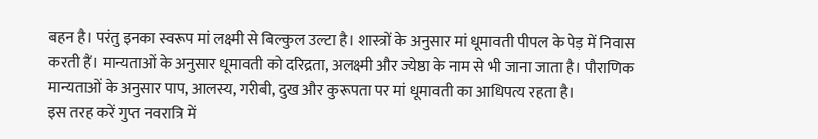बहन है। परंतु इनका स्वरूप मां लक्ष्मी से बिल्कुल उल्टा है। शास्त्रों के अनुसार मां धूमावती पीपल के पेड़ में निवास करती हैं। मान्यताओं के अनुसार धूमावती को दरिद्रता, अलक्ष्मी और ज्येष्ठा के नाम से भी जाना जाता है। पौराणिक मान्यताओं के अनुसार पाप, आलस्य, गरीबी, दुख और कुरूपता पर मां धूमावती का आधिपत्य रहता है।
इस तरह करें गुप्त नवरात्रि में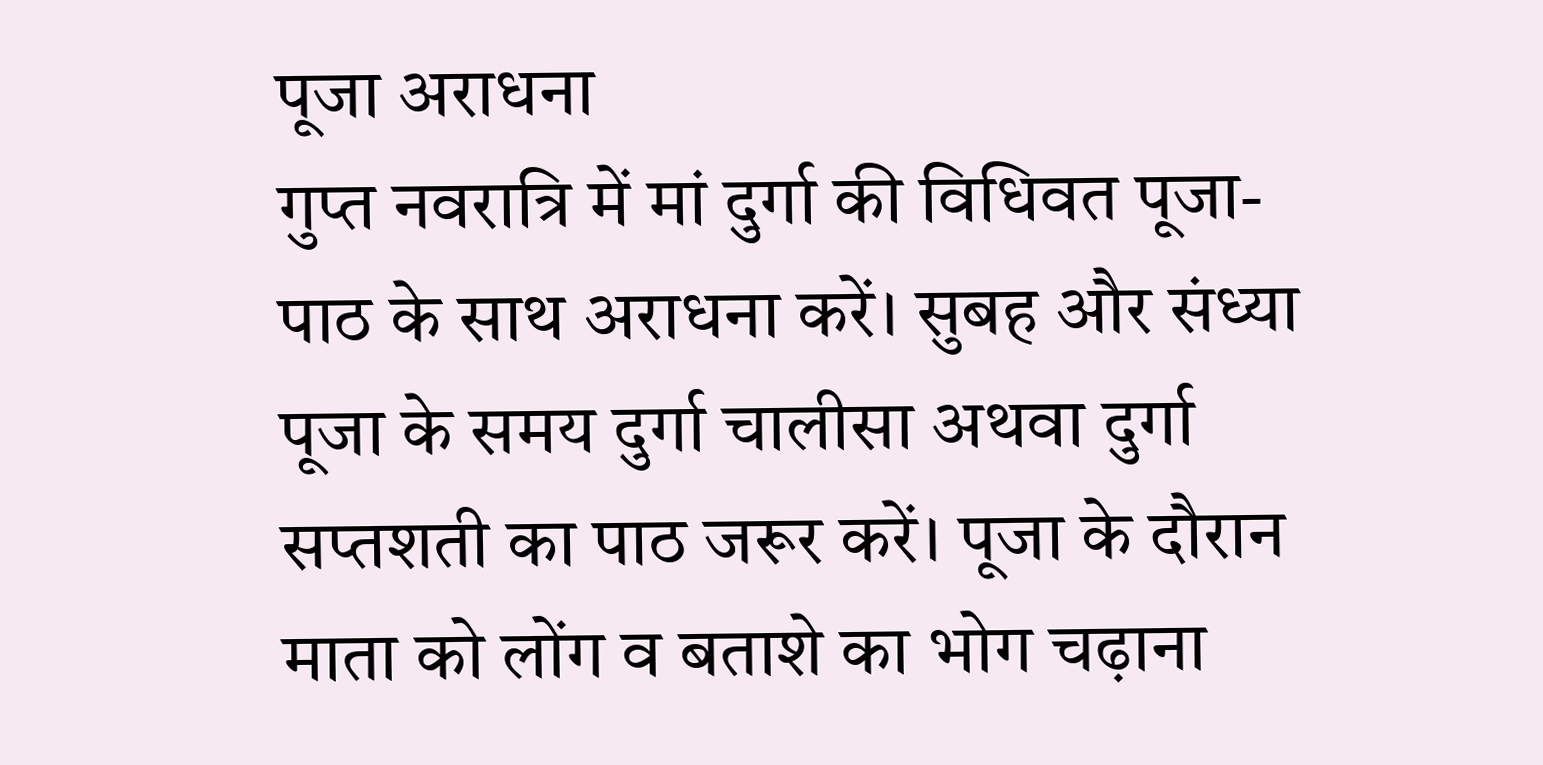पूजा अराधना
गुप्त नवरात्रि में मां दुर्गा की विधिवत पूजा-पाठ के साथ अराधना करें। सुबह और संध्या पूजा के समय दुर्गा चालीसा अथवा दुर्गा सप्तशती का पाठ जरूर करें। पूजा के दौरान माता को लोंग व बताशे का भोग चढ़ाना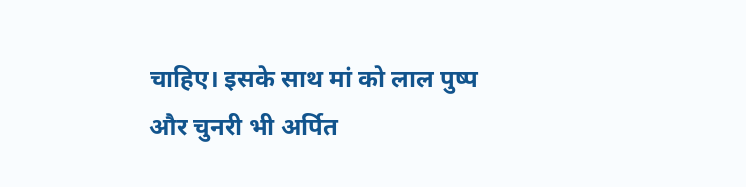चाहिए। इसके साथ मां को लाल पुष्प और चुनरी भी अर्पित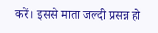करें। इससे माता जल्दी प्रसन्न हो